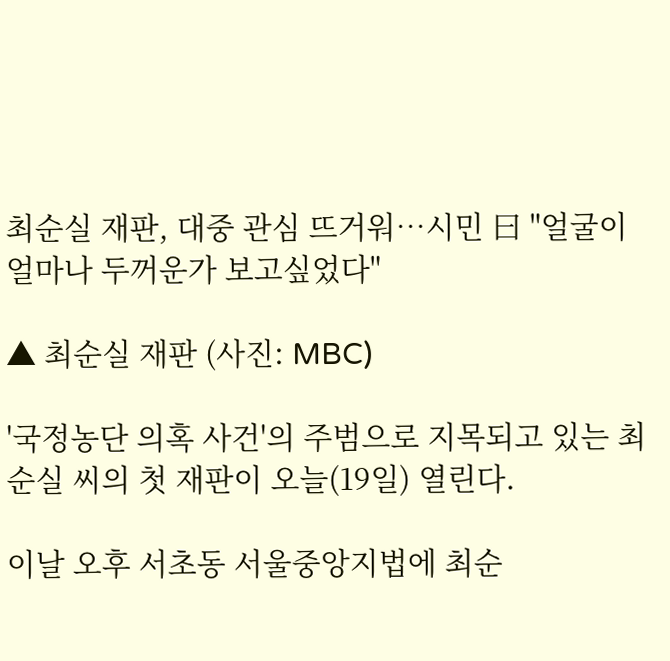최순실 재판, 대중 관심 뜨거워…시민 曰 "얼굴이 얼마나 두꺼운가 보고싶었다"

▲ 최순실 재판 (사진: MBC)

'국정농단 의혹 사건'의 주범으로 지목되고 있는 최순실 씨의 첫 재판이 오늘(19일) 열린다.

이날 오후 서초동 서울중앙지법에 최순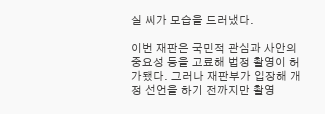실 씨가 모습을 드러냈다.

이번 재판은 국민적 관심과 사안의 중요성 등을 고료해 법정 촬영이 허가됐다. 그러나 재판부가 입장해 개정 선언을 하기 전까지만 촬영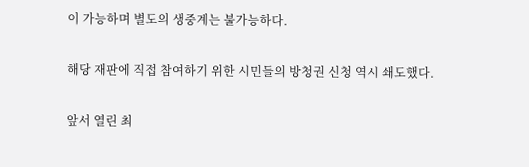이 가능하며 별도의 생중계는 불가능하다.

해당 재판에 직접 참여하기 위한 시민들의 방청권 신청 역시 쇄도했다.

앞서 열린 최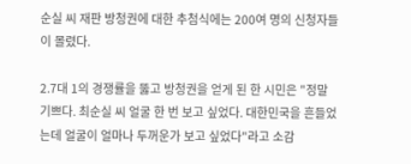순실 씨 재판 방청권에 대한 추첨식에는 200여 명의 신청자들이 몰렸다.

2.7대 1의 경쟁률을 뚫고 방청권을 얻게 된 한 시민은 "정말 기쁘다. 최순실 씨 얼굴 한 번 보고 싶었다. 대한민국을 흔들었는데 얼굴이 얼마나 두꺼운가 보고 싶었다"라고 소감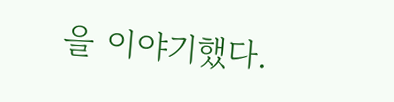을 이야기했다.